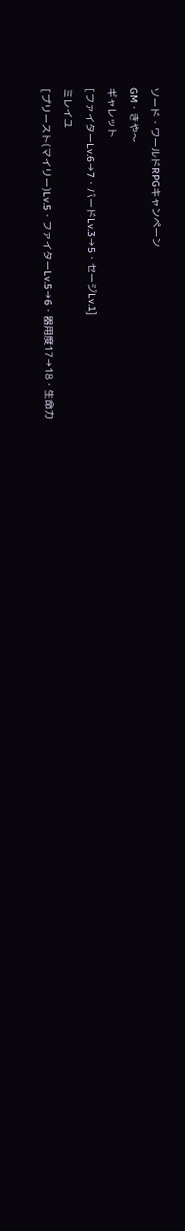ソード・ワールドRPGキャンペーン
GM・きや〜
ギャレット
[ファイターLv.6→7・バードLv.3→5・セージLv.1]
ミレイユ
[プリースト(マイリー)Lv.5・ファイターLv.5→6・器用度17→18・生命力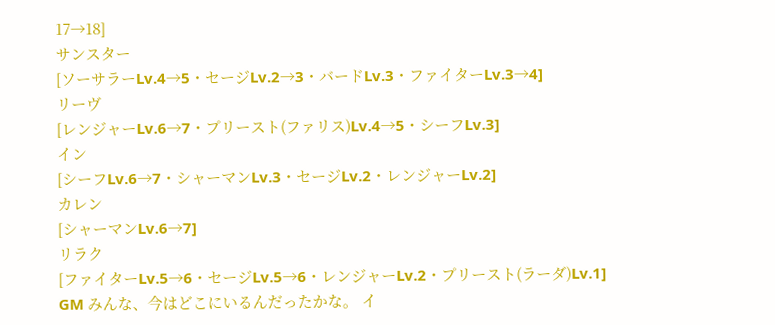17→18]
サンスター
[ソーサラーLv.4→5・セージLv.2→3・バードLv.3・ファイターLv.3→4]
リーヴ
[レンジャーLv.6→7・プリースト(ファリス)Lv.4→5・シーフLv.3]
イン
[シーフLv.6→7・シャーマンLv.3・セージLv.2・レンジャーLv.2]
カレン
[シャーマンLv.6→7]
リラク
[ファイターLv.5→6・セージLv.5→6・レンジャーLv.2・プリースト(ラーダ)Lv.1]
GM みんな、今はどこにいるんだったかな。 イ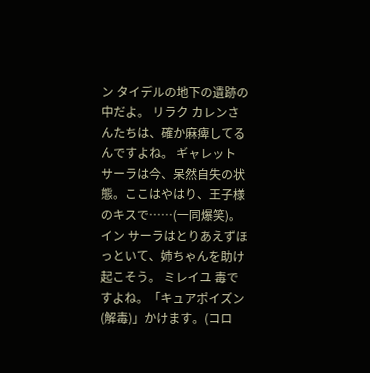ン タイデルの地下の遺跡の中だよ。 リラク カレンさんたちは、確か麻痺してるんですよね。 ギャレット サーラは今、呆然自失の状態。ここはやはり、王子様のキスで……(一同爆笑)。 イン サーラはとりあえずほっといて、姉ちゃんを助け起こそう。 ミレイユ 毒ですよね。「キュアポイズン(解毒)」かけます。(コロ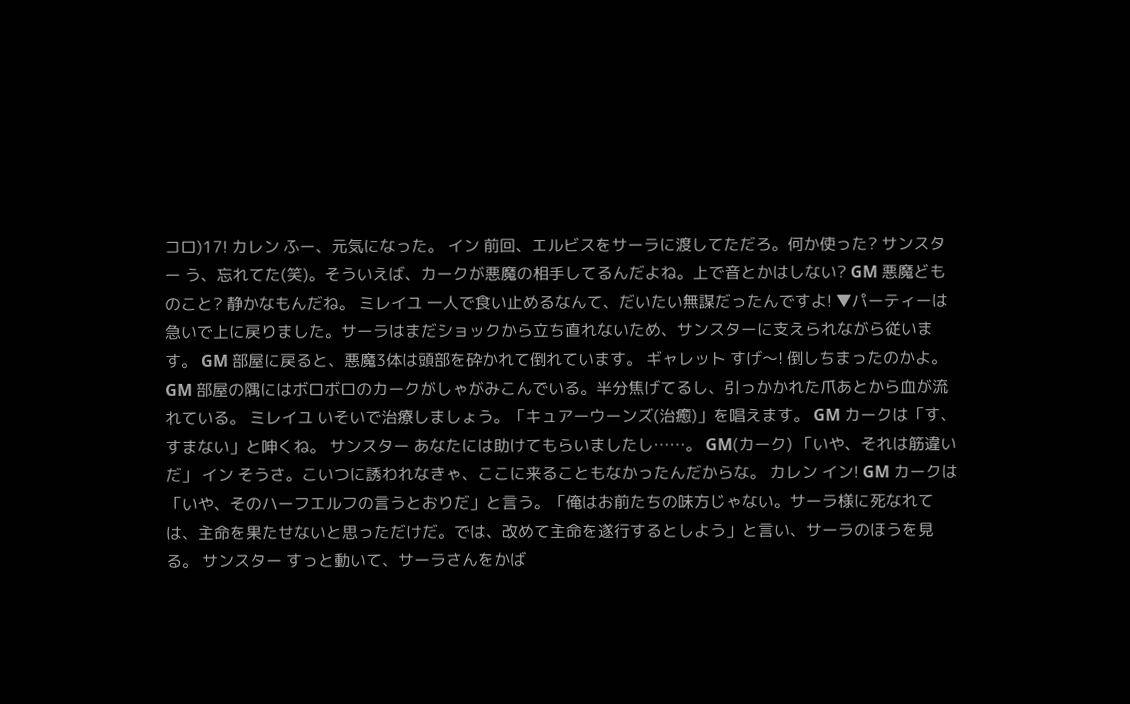コロ)17! カレン ふー、元気になった。 イン 前回、エルビスをサーラに渡してただろ。何か使った? サンスター う、忘れてた(笑)。そういえば、カークが悪魔の相手してるんだよね。上で音とかはしない? GM 悪魔どものこと? 静かなもんだね。 ミレイユ 一人で食い止めるなんて、だいたい無謀だったんですよ! ▼パーティーは急いで上に戻りました。サーラはまだショックから立ち直れないため、サンスターに支えられながら従います。 GM 部屋に戻ると、悪魔3体は頭部を砕かれて倒れています。 ギャレット すげ〜! 倒しちまったのかよ。 GM 部屋の隅にはボロボロのカークがしゃがみこんでいる。半分焦げてるし、引っかかれた爪あとから血が流れている。 ミレイユ いそいで治療しましょう。「キュアーウーンズ(治癒)」を唱えます。 GM カークは「す、すまない」と呻くね。 サンスター あなたには助けてもらいましたし……。 GM(カーク) 「いや、それは筋違いだ」 イン そうさ。こいつに誘われなきゃ、ここに来ることもなかったんだからな。 カレン イン! GM カークは「いや、そのハーフエルフの言うとおりだ」と言う。「俺はお前たちの味方じゃない。サーラ様に死なれては、主命を果たせないと思っただけだ。では、改めて主命を遂行するとしよう」と言い、サーラのほうを見る。 サンスター すっと動いて、サーラさんをかば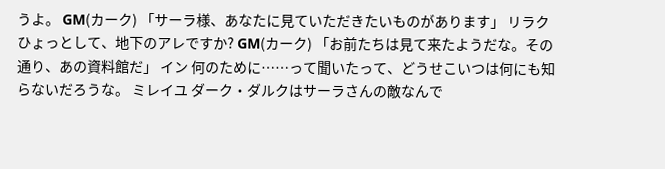うよ。 GM(カーク) 「サーラ様、あなたに見ていただきたいものがあります」 リラク ひょっとして、地下のアレですか? GM(カーク) 「お前たちは見て来たようだな。その通り、あの資料館だ」 イン 何のために……って聞いたって、どうせこいつは何にも知らないだろうな。 ミレイユ ダーク・ダルクはサーラさんの敵なんで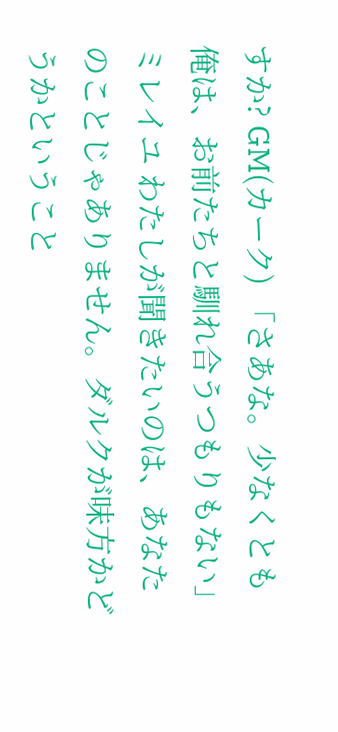すか? GM(カーク) 「さあな。少なくとも俺は、お前たちと馴れ合うつもりもない」 ミレイユ わたしが聞きたいのは、あなたのことじゃありません。ダルクが味方かどうかということ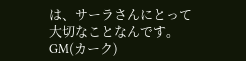は、サーラさんにとって大切なことなんです。 GM(カーク)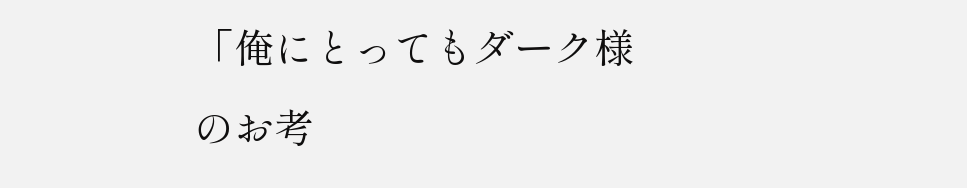「俺にとってもダーク様のお考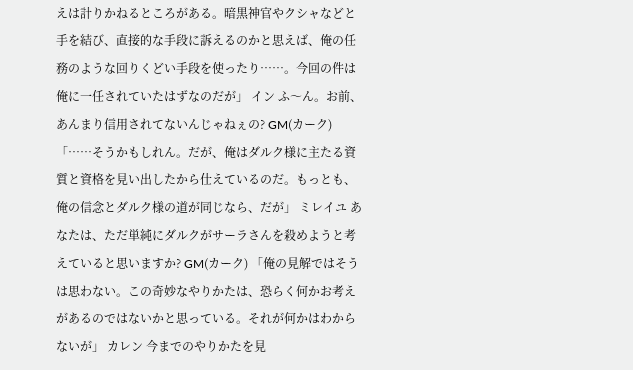えは計りかねるところがある。暗黒神官やクシャなどと手を結び、直接的な手段に訴えるのかと思えば、俺の任務のような回りくどい手段を使ったり……。今回の件は俺に一任されていたはずなのだが」 イン ふ〜ん。お前、あんまり信用されてないんじゃねぇの? GM(カーク) 「……そうかもしれん。だが、俺はダルク様に主たる資質と資格を見い出したから仕えているのだ。もっとも、俺の信念とダルク様の道が同じなら、だが」 ミレイユ あなたは、ただ単純にダルクがサーラさんを殺めようと考えていると思いますか? GM(カーク) 「俺の見解ではそうは思わない。この奇妙なやりかたは、恐らく何かお考えがあるのではないかと思っている。それが何かはわからないが」 カレン 今までのやりかたを見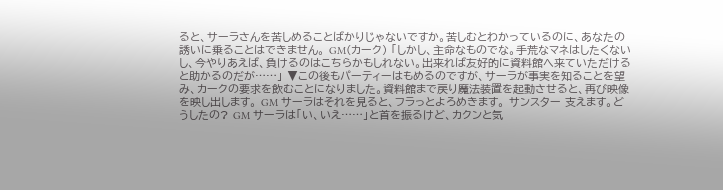ると、サーラさんを苦しめることばかりじゃないですか。苦しむとわかっているのに、あなたの誘いに乗ることはできません。 GM(カーク) 「しかし、主命なものでな。手荒なマネはしたくないし、今やりあえば、負けるのはこちらかもしれない。出来れば友好的に資料館へ来ていただけると助かるのだが……」 ▼この後もパーティーはもめるのですが、サーラが事実を知ることを望み、カークの要求を飲むことになりました。資料館まで戻り魔法装置を起動させると、再び映像を映し出します。 GM サーラはそれを見ると、フラっとよろめきます。 サンスター 支えます。どうしたの? GM サーラは「い、いえ……」と首を振るけど、カクンと気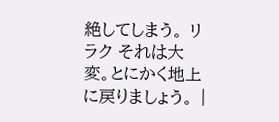絶してしまう。 リラク それは大変。とにかく地上に戻りましょう。 |